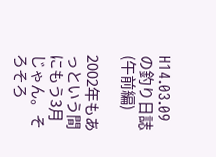H14.03.09の釣り日誌(午前編)

2002年もあっという間にもう3月じゃん。そろそろ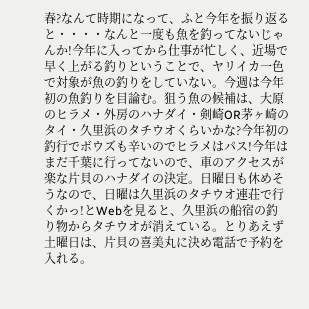春?なんて時期になって、ふと今年を振り返ると・・・・なんと一度も魚を釣ってないじゃんか!今年に入ってから仕事が忙しく、近場で早く上がる釣りということで、ヤリイカ一色で対象が魚の釣りをしていない。今週は今年初の魚釣りを目論む。狙う魚の候補は、大原のヒラメ・外房のハナダイ・剣崎OR茅ヶ崎のタイ・久里浜のタチウオくらいかな?今年初の釣行でボウズも辛いのでヒラメはパス!今年はまだ千葉に行ってないので、車のアクセスが楽な片貝のハナダイの決定。日曜日も休めそうなので、日曜は久里浜のタチウオ連荘で行くかっ!とWebを見ると、久里浜の船宿の釣り物からタチウオが消えている。とりあえず土曜日は、片貝の喜美丸に決め電話で予約を入れる。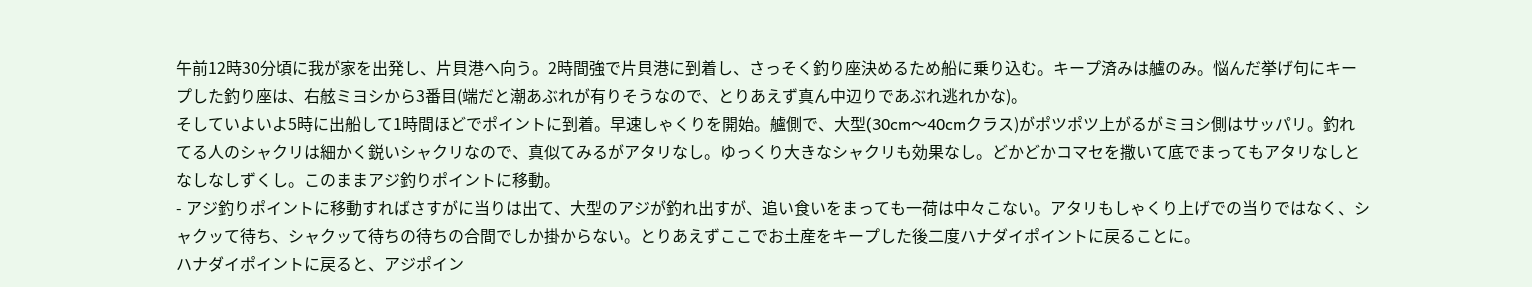午前12時30分頃に我が家を出発し、片貝港へ向う。2時間強で片貝港に到着し、さっそく釣り座決めるため船に乗り込む。キープ済みは艫のみ。悩んだ挙げ句にキープした釣り座は、右舷ミヨシから3番目(端だと潮あぶれが有りそうなので、とりあえず真ん中辺りであぶれ逃れかな)。
そしていよいよ5時に出船して1時間ほどでポイントに到着。早速しゃくりを開始。艫側で、大型(30cm〜40cmクラス)がポツポツ上がるがミヨシ側はサッパリ。釣れてる人のシャクリは細かく鋭いシャクリなので、真似てみるがアタリなし。ゆっくり大きなシャクリも効果なし。どかどかコマセを撒いて底でまってもアタリなしとなしなしずくし。このままアジ釣りポイントに移動。
- アジ釣りポイントに移動すればさすがに当りは出て、大型のアジが釣れ出すが、追い食いをまっても一荷は中々こない。アタリもしゃくり上げでの当りではなく、シャクッて待ち、シャクッて待ちの待ちの合間でしか掛からない。とりあえずここでお土産をキープした後二度ハナダイポイントに戻ることに。
ハナダイポイントに戻ると、アジポイン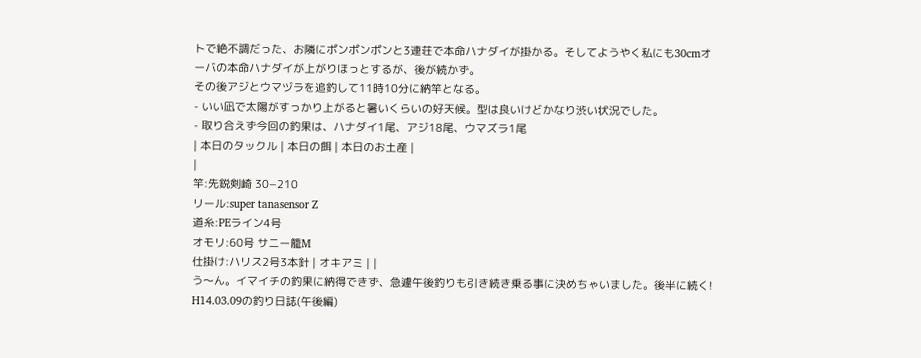トで絶不調だった、お隣にポンポンポンと3連荘で本命ハナダイが掛かる。そしてようやく私にも30cmオーバの本命ハナダイが上がりほっとするが、後が続かず。
その後アジとウマヅラを追釣して11時10分に納竿となる。
- いい凪で太陽がすっかり上がると暑いくらいの好天候。型は良いけどかなり渋い状況でした。
- 取り合えず今回の釣果は、ハナダイ1尾、アジ18尾、ウマズラ1尾
| 本日のタックル | 本日の餌 | 本日のお土産 |
|
竿:先鋭剣崎 30−210
リール:super tanasensor Z
道糸:PEライン4号
オモリ:60号 サニー籠M
仕掛け:ハリス2号3本針 | オキアミ | |
う〜ん。イマイチの釣果に納得できず、急遽午後釣りも引き続き乗る事に決めちゃいました。後半に続く!
H14.03.09の釣り日誌(午後編)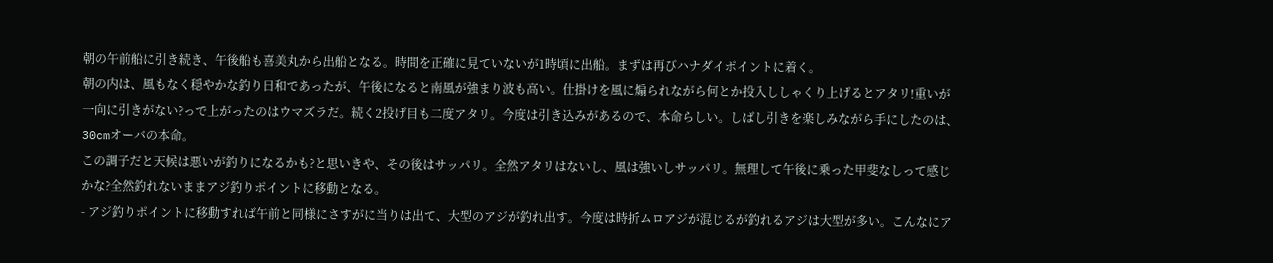朝の午前船に引き続き、午後船も喜美丸から出船となる。時間を正確に見ていないが1時頃に出船。まずは再びハナダイポイントに着く。
朝の内は、風もなく穏やかな釣り日和であったが、午後になると南風が強まり波も高い。仕掛けを風に煽られながら何とか投入ししゃくり上げるとアタリ!重いが一向に引きがない?っで上がったのはウマズラだ。続く2投げ目も二度アタリ。今度は引き込みがあるので、本命らしい。しばし引きを楽しみながら手にしたのは、30cmオーバの本命。
この調子だと天候は悪いが釣りになるかも?と思いきや、その後はサッパリ。全然アタリはないし、風は強いしサッパリ。無理して午後に乗った甲斐なしって感じかな?全然釣れないままアジ釣りポイントに移動となる。
- アジ釣りポイントに移動すれば午前と同様にさすがに当りは出て、大型のアジが釣れ出す。今度は時折ムロアジが混じるが釣れるアジは大型が多い。こんなにア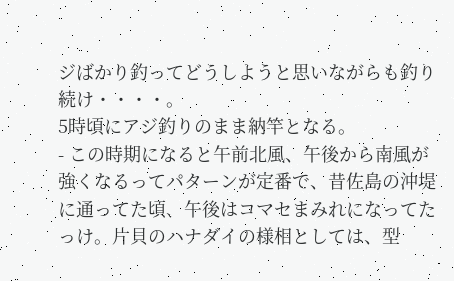ジばかり釣ってどうしようと思いながらも釣り続け・・・・。
5時頃にアジ釣りのまま納竿となる。
- この時期になると午前北風、午後から南風が強くなるってパターンが定番で、昔佐島の沖堤に通ってた頃、午後はコマセまみれになってたっけ。片貝のハナダイの様相としては、型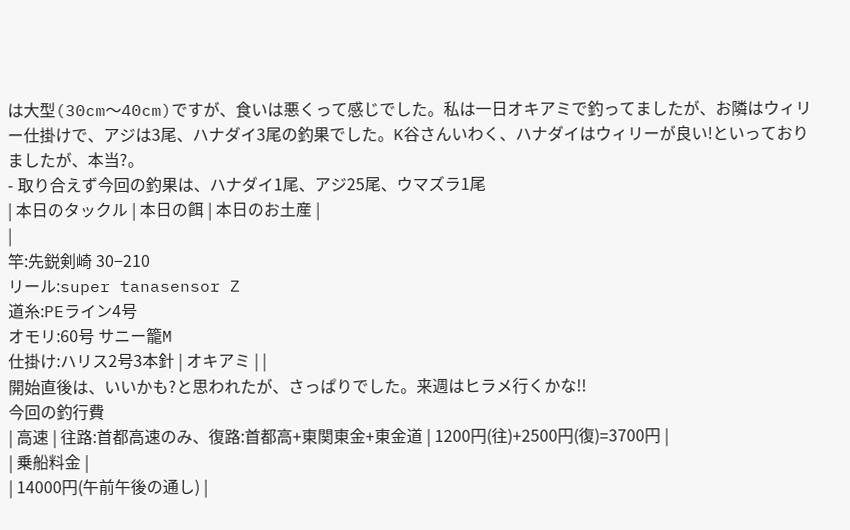は大型(30cm〜40cm)ですが、食いは悪くって感じでした。私は一日オキアミで釣ってましたが、お隣はウィリー仕掛けで、アジは3尾、ハナダイ3尾の釣果でした。K谷さんいわく、ハナダイはウィリーが良い!といっておりましたが、本当?。
- 取り合えず今回の釣果は、ハナダイ1尾、アジ25尾、ウマズラ1尾
| 本日のタックル | 本日の餌 | 本日のお土産 |
|
竿:先鋭剣崎 30−210
リール:super tanasensor Z
道糸:PEライン4号
オモリ:60号 サニー籠M
仕掛け:ハリス2号3本針 | オキアミ | |
開始直後は、いいかも?と思われたが、さっぱりでした。来週はヒラメ行くかな!!
今回の釣行費
| 高速 | 往路:首都高速のみ、復路:首都高+東関東金+東金道 | 1200円(往)+2500円(復)=3700円 |
| 乗船料金 |
| 14000円(午前午後の通し) |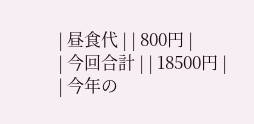| 昼食代 | | 800円 |
| 今回合計 | | 18500円 |
| 今年の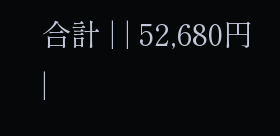合計 | | 52,680円 |